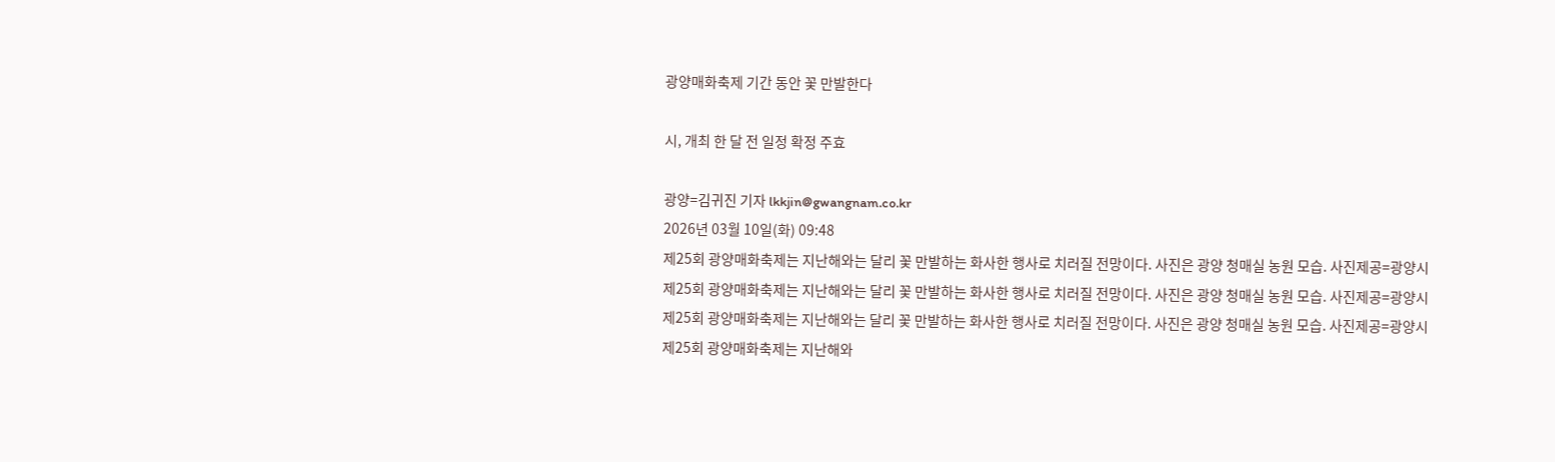광양매화축제 기간 동안 꽃 만발한다

시, 개최 한 달 전 일정 확정 주효

광양=김귀진 기자 lkkjin@gwangnam.co.kr
2026년 03월 10일(화) 09:48
제25회 광양매화축제는 지난해와는 달리 꽃 만발하는 화사한 행사로 치러질 전망이다. 사진은 광양 청매실 농원 모습. 사진제공=광양시
제25회 광양매화축제는 지난해와는 달리 꽃 만발하는 화사한 행사로 치러질 전망이다. 사진은 광양 청매실 농원 모습. 사진제공=광양시
제25회 광양매화축제는 지난해와는 달리 꽃 만발하는 화사한 행사로 치러질 전망이다. 사진은 광양 청매실 농원 모습. 사진제공=광양시
제25회 광양매화축제는 지난해와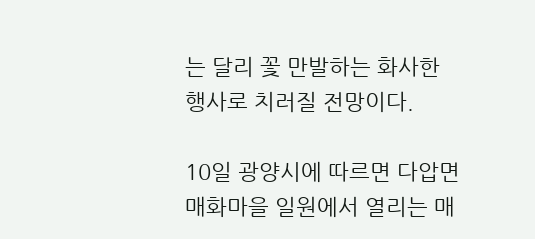는 달리 꽃 만발하는 화사한 행사로 치러질 전망이다.

10일 광양시에 따르면 다압면 매화마을 일원에서 열리는 매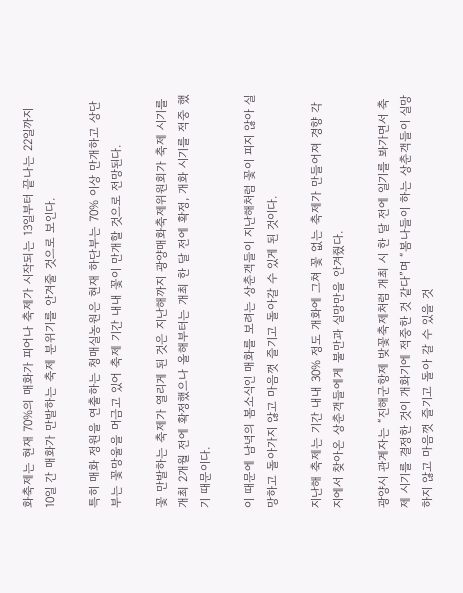화축제는 현재 70%의 매화가 피어나 축제가 시작되는 13일부터 끝나는 22일까지 10일 간 매화가 만발하는 축제 분위기를 안겨줄 것으로 보인다.

특히 매화 정원을 연출하는 청매실농원은 현재 하단부는 70% 이상 만개하고 상단부는 꽃망울을 머금고 있어 축제 기간 내내 꽃이 만개할 것으로 전망된다.

꽃 만발하는 축제가 열리게 된 것은 지난해까지 광양매화축제위원회가 축제 시기를 개최 2개월 전에 확정했으나 올해부터는 개최 한 달 전에 확정, 개화 시기를 적중 했기 때문이다.

이 때문에 남녁의 봄소식인 매화를 보려는 상춘객들이 지난해처럼 꽃이 피지 않아 실망하고 돌아가지 않고 마음껏 즐기고 돌아갈 수 있게 된 것이다.

지난해 축제는 기간 내내 30% 정도 개화에 그쳐 꽃 없는 축제가 만들어져 경향 각지에서 찾아온 상춘객들에게 불만과 실망만을 안겨줬다.

광양시 관계자는 “진해군항제 밪꽃축제처럼 개최 시 한 달 전에 일기를 봐가면서 축제 시기를 결정한 것이 개화기에 적중한 것 같다”며 “봄나들이 하는 상춘객들이 실망하지 않고 마음껏 즐기고 돌아 갈 수 있을 것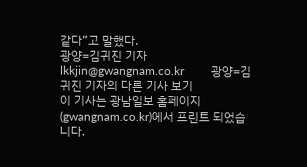같다”고 말했다.
광양=김귀진 기자 lkkjin@gwangnam.co.kr         광양=김귀진 기자의 다른 기사 보기
이 기사는 광남일보 홈페이지(gwangnam.co.kr)에서 프린트 되었습니다.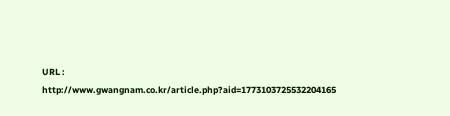URL : http://www.gwangnam.co.kr/article.php?aid=1773103725532204165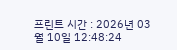프린트 시간 : 2026년 03월 10일 12:48:24